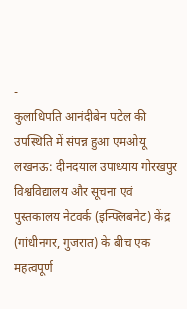-
कुलाधिपति आनंदीबेन पटेल की उपस्थिति में संपन्न हुआ एमओयू
लखनऊ: दीनदयाल उपाध्याय गोरखपुर विश्वविद्यालय और सूचना एवं पुस्तकालय नेटवर्क (इन्फ्लिबनेट) केंद्र (गांधीनगर, गुजरात) के बीच एक महत्वपूर्ण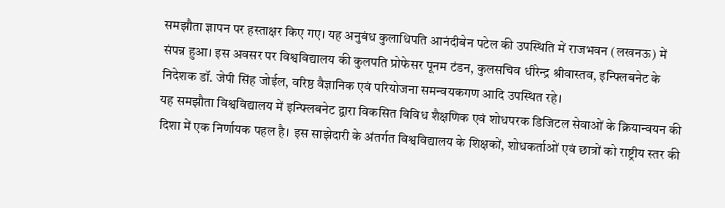समझौता ज्ञापन पर हस्ताक्षर किए गए। यह अनुबंध कुलाधिपति आनंदीबेन पटेल की उपस्थिति में राजभवन (लखनऊ) में संपन्न हुआ। इस अवसर पर विश्वविद्यालय की कुलपति प्रोफेसर पूनम टंडन, कुलसचिव धीरेन्द्र श्रीवास्तव, इन्फ्लिबनेट के निदेशक डॉ. जेपी सिंह जोईल, वरिष्ठ वैज्ञानिक एवं परियोजना समन्वयकगण आदि उपस्थित रहे।
यह समझौता विश्वविद्यालय में इन्फ्लिबनेट द्वारा विकसित विविध शैक्षणिक एवं शोधपरक डिजिटल सेवाओं के क्रियान्वयन की दिशा में एक निर्णायक पहल है। इस साझेदारी के अंतर्गत विश्वविद्यालय के शिक्षकों, शोधकर्ताओं एवं छात्रों को राष्ट्रीय स्तर की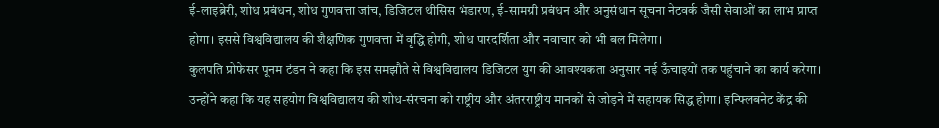ई-लाइब्रेरी, शोध प्रबंधन, शोध गुणवत्ता जांच, डिजिटल थीसिस भंडारण, ई-सामग्री प्रबंधन और अनुसंधान सूचना नेटवर्क जैसी सेवाओं का लाभ प्राप्त होगा। इससे विश्वविद्यालय की शैक्षणिक गुणवत्ता में वृद्धि होगी, शोध पारदर्शिता और नवाचार को भी बल मिलेगा।
कुलपति प्रोफेसर पूनम टंडन ने कहा कि इस समझौते से विश्वविद्यालय डिजिटल युग की आवश्यकता अनुसार नई ऊँचाइयों तक पहुंचाने का कार्य करेगा। उन्होंने कहा कि यह सहयोग विश्वविद्यालय की शोध-संरचना को राष्ट्रीय और अंतरराष्ट्रीय मानकों से जोड़ने में सहायक सिद्ध होगा। इन्फ्लिबनेट केंद्र की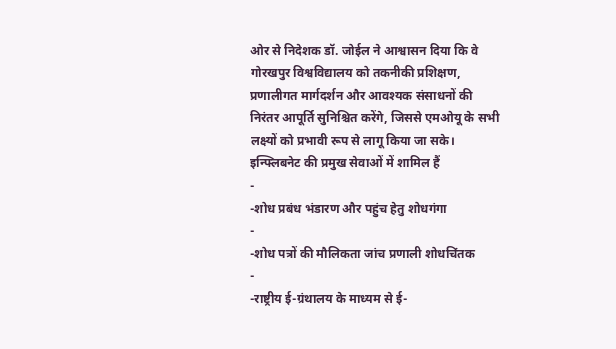ओर से निदेशक डॉ. जोईल ने आश्वासन दिया कि वे गोरखपुर विश्वविद्यालय को तकनीकी प्रशिक्षण, प्रणालीगत मार्गदर्शन और आवश्यक संसाधनों की निरंतर आपूर्ति सुनिश्चित करेंगे, जिससे एमओयू के सभी लक्ष्यों को प्रभावी रूप से लागू किया जा सके।
इन्फ्लिबनेट की प्रमुख सेवाओं में शामिल हैं
-
-शोध प्रबंध भंडारण और पहुंच हेतु शोधगंगा
-
-शोध पत्रों की मौलिकता जांच प्रणाली शोधचिंतक
-
-राष्ट्रीय ई-ग्रंथालय के माध्यम से ई-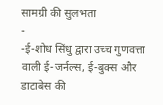सामग्री की सुलभता
-
-ई-शोध सिंधु द्वारा उच्च गुणवत्ता वाली ई-जर्नल्स, ई-बुक्स और डाटाबेस की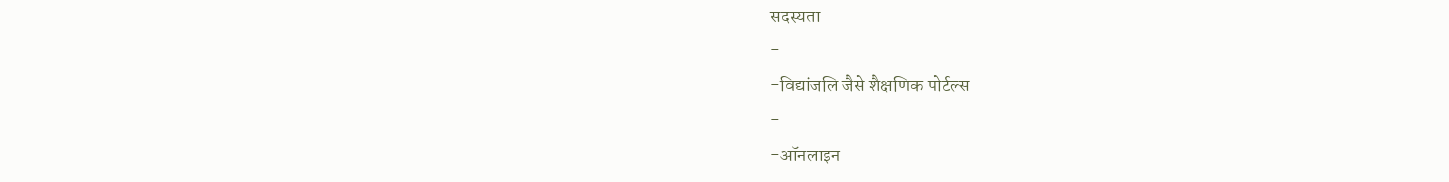सदस्यता
-
-विद्यांजलि जैसे शैक्षणिक पोर्टल्स
-
-ऑनलाइन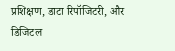प्रशिक्षण, डाटा रिपॉजिटरी, और डिजिटल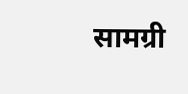सामग्री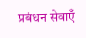प्रबंधन सेवाएँ